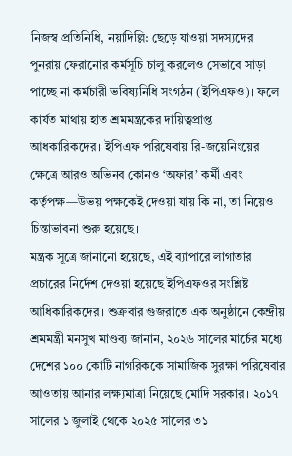নিজস্ব প্রতিনিধি, নয়াদিল্লি: ছেড়ে যাওয়া সদস্যদের পুনরায় ফেরানোর কর্মসূচি চালু করলেও সেভাবে সাড়া পাচ্ছে না কর্মচারী ভবিষ্যনিধি সংগঠন (ইপিএফও)। ফলে কার্যত মাথায় হাত শ্রমমন্ত্রকের দায়িত্বপ্রাপ্ত আধকারিকদের। ইপিএফ পরিষেবায় রি-জয়েনিংয়ের ক্ষেত্রে আরও অভিনব কোনও ‘অফার’ কর্মী এবং কর্তৃপক্ষ—উভয় পক্ষকেই দেওয়া যায় কি না, তা নিয়েও চিন্তাভাবনা শুরু হয়েছে।
মন্ত্রক সূত্রে জানানো হয়েছে, এই ব্যাপারে লাগাতার প্রচারের নির্দেশ দেওয়া হয়েছে ইপিএফওর সংশ্লিষ্ট আধিকারিকদের। শুক্রবার গুজরাতে এক অনুষ্ঠানে কেন্দ্রীয় শ্রমমন্ত্রী মনসুখ মাণ্ডব্য জানান, ২০২৬ সালের মার্চের মধ্যে দেশের ১০০ কোটি নাগরিককে সামাজিক সুরক্ষা পরিষেবার আওতায় আনার লক্ষ্যমাত্রা নিয়েছে মোদি সরকার। ২০১৭ সালের ১ জুলাই থেকে ২০২৫ সালের ৩১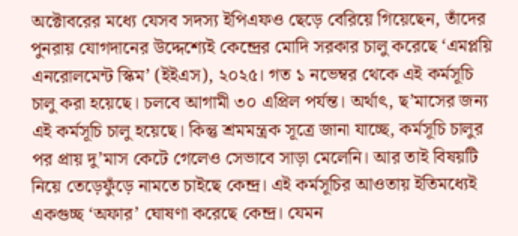অক্টোবরের মধ্যে যেসব সদস্য ইপিএফও ছেড়ে বেরিয়ে গিয়েছেন, তাঁদের পুনরায় যোগদানের উদ্দেশ্যেই কেন্দ্রের মোদি সরকার চালু করেছে ‘এমপ্লয়ি এনরোলমেন্ট স্কিম’ (ইইএস), ২০২৫। গত ১ নভেম্বর থেকে এই কর্মসূচি চালু করা হয়েছে। চলবে আগামী ৩০ এপ্রিল পর্যন্ত। অর্থাৎ, ছ’মাসের জন্য এই কর্মসূচি চালু হয়েছে। কিন্তু শ্রমমন্ত্রক সূত্রে জানা যাচ্ছে, কর্মসূচি চালুর পর প্রায় দু’মাস কেটে গেলেও সেভাবে সাড়া মেলেনি। আর তাই বিষয়টি নিয়ে তেড়েফুঁড়ে নামতে চাইছে কেন্দ্র। এই কর্মসূচির আওতায় ইতিমধ্যেই একগুচ্ছ ‘অফার’ ঘোষণা করেছে কেন্দ্র। যেমন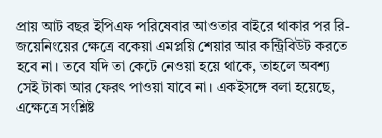প্রায় আট বছর ইপিএফ পরিষেবার আওতার বাইরে থাকার পর রি-জয়েনিংয়ের ক্ষেত্রে বকেয়া এমপ্লয়ি শেয়ার আর কন্ট্রিবিউট করতে হবে না। তবে যদি তা কেটে নেওয়া হয়ে থাকে, তাহলে অবশ্য সেই টাকা আর ফেরৎ পাওয়া যাবে না। একইসঙ্গে বলা হয়েছে, এক্ষেত্রে সংশ্লিষ্ট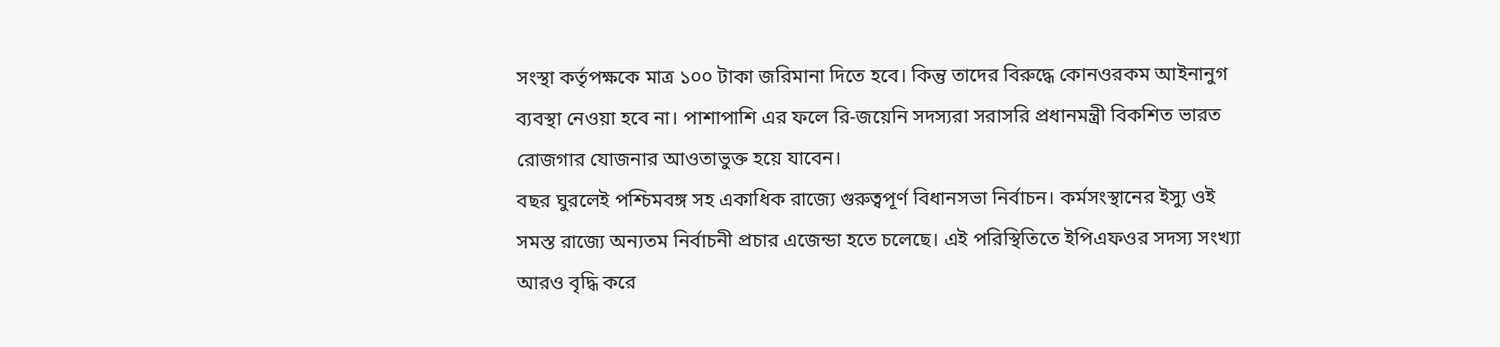সংস্থা কর্তৃপক্ষকে মাত্র ১০০ টাকা জরিমানা দিতে হবে। কিন্তু তাদের বিরুদ্ধে কোনওরকম আইনানুগ ব্যবস্থা নেওয়া হবে না। পাশাপাশি এর ফলে রি-জয়েনি সদস্যরা সরাসরি প্রধানমন্ত্রী বিকশিত ভারত রোজগার যোজনার আওতাভুক্ত হয়ে যাবেন।
বছর ঘুরলেই পশ্চিমবঙ্গ সহ একাধিক রাজ্যে গুরুত্বপূর্ণ বিধানসভা নির্বাচন। কর্মসংস্থানের ইস্যু ওই সমস্ত রাজ্যে অন্যতম নির্বাচনী প্রচার এজেন্ডা হতে চলেছে। এই পরিস্থিতিতে ইপিএফওর সদস্য সংখ্যা আরও বৃদ্ধি করে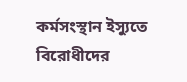কর্মসংস্থান ইস্যুতে বিরোধীদের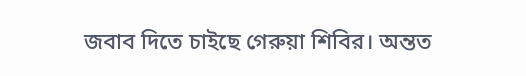জবাব দিতে চাইছে গেরুয়া শিবির। অন্তত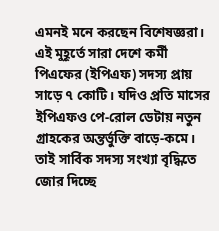এমনই মনে করছেন বিশেষজ্ঞরা। এই মুহূর্তে সারা দেশে কর্মী পিএফের (ইপিএফ) সদস্য প্রায় সাড়ে ৭ কোটি। যদিও প্রতি মাসের ইপিএফও পে-রোল ডেটায় নতুন গ্রাহকের অন্তর্ভুক্তি বাড়ে-কমে। তাই সার্বিক সদস্য সংখ্যা বৃদ্ধিতে জোর দিচ্ছে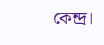কেন্দ্র।